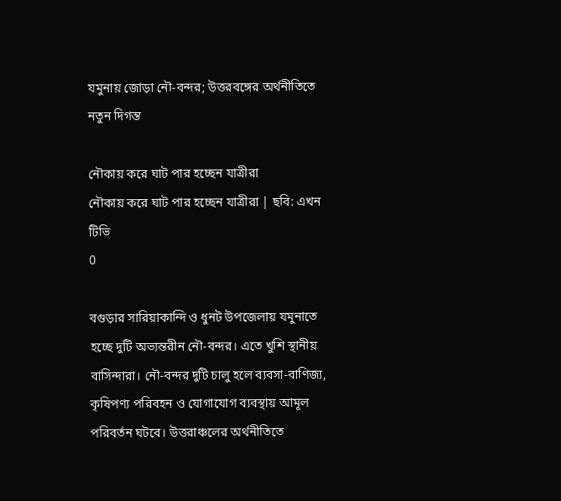যমুনায় জোড়া নৌ-বন্দর; উত্তরবঙ্গের অর্থনীতিতে নতুন দিগন্ত

নৌকায় করে ঘাট পার হচ্ছেন যাত্রীরা
নৌকায় করে ঘাট পার হচ্ছেন যাত্রীরা | ছবি: এখন টিভি
0

বগুড়ার সারিয়াকান্দি ও ধুনট উপজেলায় যমুনাতে হচ্ছে দুটি অভ্যন্তরীন নৌ-বন্দর। এতে খুশি স্থানীয় বাসিন্দারা। নৌ-বন্দর দুটি চালু হলে ব্যবসা-বাণিজ্য, কৃষিপণ্য পরিবহন ও যোগাযোগ ব্যবস্থায় আমূল পরিবর্তন ঘটবে। উত্তরাঞ্চলের অর্থনীতিতে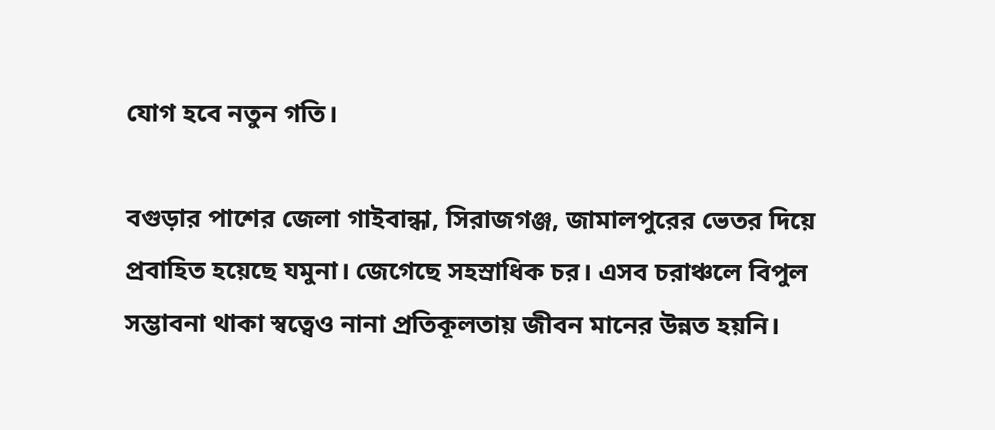যোগ হবে নতুন গতি।

বগুড়ার পাশের জেলা গাইবান্ধা, সিরাজগঞ্জ, জামালপুরের ভেতর দিয়ে প্রবাহিত হয়েছে যমুনা। জেগেছে সহস্রাধিক চর। এসব চরাঞ্চলে বিপুল সম্ভাবনা থাকা স্বত্বেও নানা প্রতিকূলতায় জীবন মানের উন্নত হয়নি।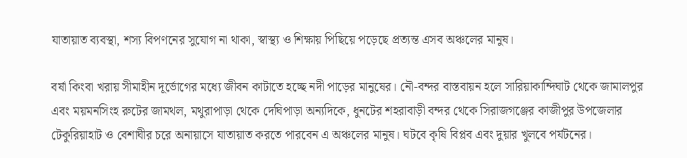যাতায়াত ব্যবস্থা, শস্য বিপণনের সুযোগ না থাকা, স্বাস্থ্য ও শিক্ষায় পিছিয়ে পড়েছে প্রত্যন্ত এসব অঞ্চলের মানুষ।

বর্ষা কিংবা খরায় সীমাহীন দূর্ভোগের মধ্যে জীবন কাটাতে হচ্ছে নদী পাড়ের মানুষের। নৌ-বন্দর বাস্তবায়ন হলে সারিয়াকান্দিঘাট থেকে জামালপুর এবং ময়মনসিংহ রুটের জামথল, মথুরাপাড়া থেকে দেঘিপাড়া অন্যদিকে, ধুনটের শহরাবাড়ী বন্দর থেকে সিরাজগঞ্জের কাজীপুর উপজেলার টেকুরিয়াহাট ও বেশাঘীর চরে অনায়াসে যাতায়াত করতে পারবেন এ অঞ্চলের মানুষ। ঘটবে কৃষি বিপ্লব এবং দুয়ার খুলবে পর্যটনের।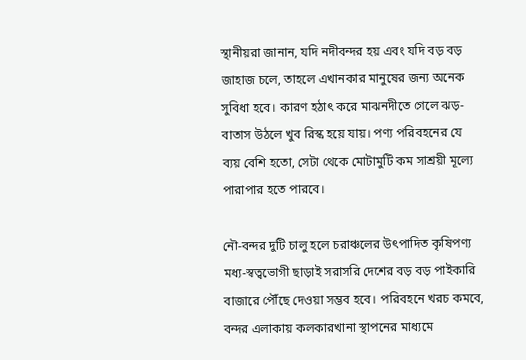স্থানীয়রা জানান, যদি নদীবন্দর হয় এবং যদি বড় বড় জাহাজ চলে, তাহলে এখানকার মানুষের জন্য অনেক সুবিধা হবে। কারণ হঠাৎ করে মাঝনদীতে গেলে ঝড়-বাতাস উঠলে খুব রিস্ক হয়ে যায়। পণ্য পরিবহনের যে ব্যয় বেশি হতো, সেটা থেকে মোটামুটি কম সাশ্রয়ী মূল্যে পারাপার হতে পারবে।

নৌ-বন্দর দুটি চালু হলে চরাঞ্চলের উৎপাদিত কৃষিপণ্য মধ্য-স্বত্বভোগী ছাড়াই সরাসরি দেশের বড় বড় পাইকারি বাজারে পৌঁছে দেওয়া সম্ভব হবে। পরিবহনে খরচ কমবে, বন্দর এলাকায় কলকারখানা স্থাপনের মাধ্যমে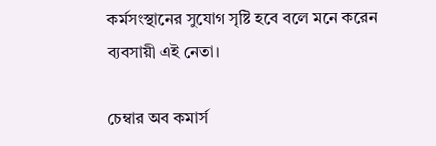কর্মসংস্থানের সুযোগ সৃষ্টি হবে বলে মনে করেন ব্যবসায়ী এই নেতা।

চেম্বার অব কমার্স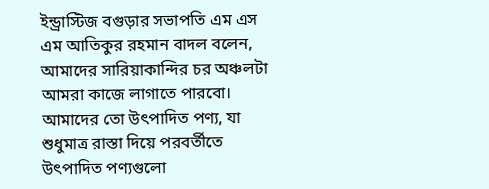ইন্ড্রাস্টিজ বগুড়ার সভাপতি এম এস এম আতিকুর রহমান বাদল বলেন, আমাদের সারিয়াকান্দির চর অঞ্চলটা আমরা কাজে লাগাতে পারবো। আমাদের তো উৎপাদিত পণ্য, যা শুধুমাত্র রাস্তা দিয়ে পরবর্তীতে উৎপাদিত পণ্যগুলো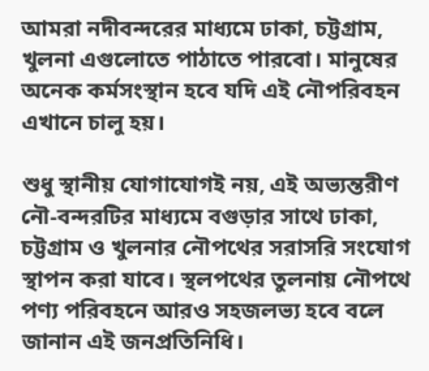আমরা নদীবন্দরের মাধ্যমে ঢাকা, চট্টগ্রাম, খুলনা এগুলোতে পাঠাতে পারবো। মানুষের অনেক কর্মসংস্থান হবে যদি এই নৌপরিবহন এখানে চালু হয়।

শুধু স্থানীয় যোগাযোগই নয়, এই অভ্যন্তরীণ নৌ-বন্দরটির মাধ্যমে বগুড়ার সাথে ঢাকা, চট্টগ্রাম ও খুলনার নৌপথের সরাসরি সংযোগ স্থাপন করা যাবে। স্থলপথের তুলনায় নৌপথে পণ্য পরিবহনে আরও সহজলভ্য হবে বলে জানান এই জনপ্রতিনিধি।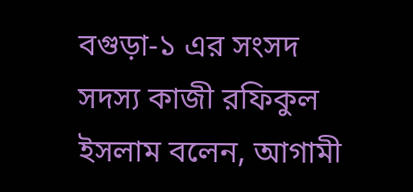বগুড়া-১ এর সংসদ সদস্য কাজী রফিকুল ইসলাম বলেন, আগামী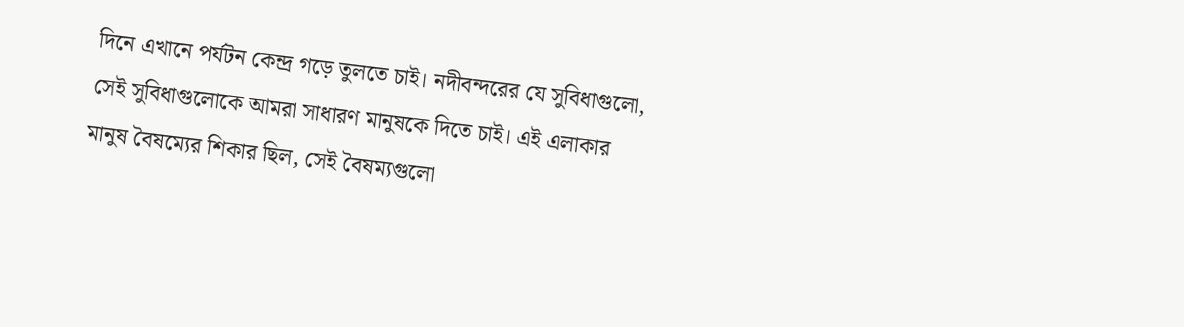দিনে এখানে পর্যটন কেন্দ্র গড়ে তুলতে চাই। নদীবন্দরের যে সুবিধাগুলো, সেই সুবিধাগুলোকে আমরা সাধারণ মানুষকে দিতে চাই। এই এলাকার মানুষ বৈষম্যের শিকার ছিল, সেই বৈষম্যগুলো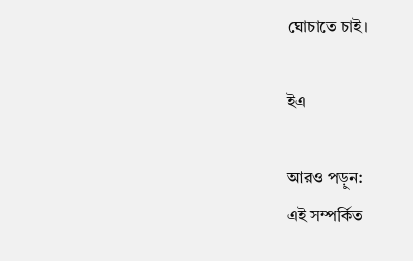ঘোচাতে চাই।

ইএ

আরও পড়ুন:
এই সম্পর্কিত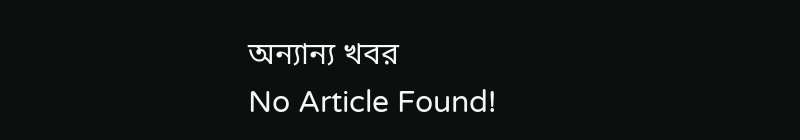অন্যান্য খবর
No Article Found!